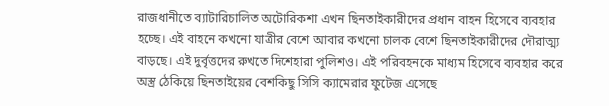রাজধানীতে ব্যাটারিচালিত অটোরিকশা এখন ছিনতাইকারীদের প্রধান বাহন হিসেবে ব্যবহার হচ্ছে। এই বাহনে কখনো যাত্রীর বেশে আবার কখনো চালক বেশে ছিনতাইকারীদের দৌরাত্ম্য বাড়ছে। এই দুর্বৃত্তদের রুখতে দিশেহারা পুলিশও। এই পরিবহনকে মাধ্যম হিসেবে ব্যবহার করে অস্ত্র ঠেকিয়ে ছিনতাইয়ের বেশকিছু সিসি ক্যামেরার ফুটেজ এসেছে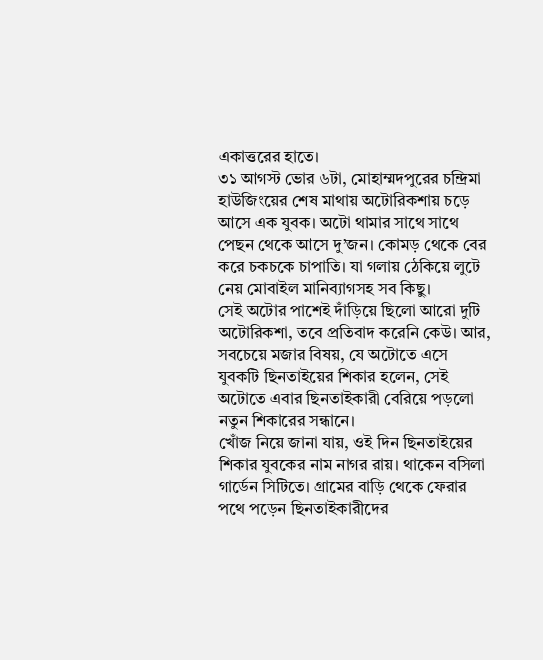একাত্তরের হাতে।
৩১ আগস্ট ভোর ৬টা, মোহাম্মদপুরের চন্দ্রিমা হাউজিংয়ের শেষ মাথায় অটোরিকশায় চড়ে আসে এক যুবক। অটো থামার সাথে সাথে পেছন থেকে আসে দু’জন। কোমড় থেকে বের করে চকচকে চাপাতি। যা গলায় ঠেকিয়ে লুটে নেয় মোবাইল মানিব্যাগসহ সব কিছু।
সেই অটোর পাশেই দাঁড়িয়ে ছিলো আরো দুটি অটোরিকশা, তবে প্রতিবাদ করেনি কেউ। আর, সবচেয়ে মজার বিষয়, যে অটোতে এসে যুবকটি ছিনতাইয়ের শিকার হলেন, সেই অটোতে এবার ছিনতাইকারী বেরিয়ে পড়লো নতুন শিকারের সন্ধানে।
খোঁজ নিয়ে জানা যায়, ওই দিন ছিনতাইয়ের শিকার যুবকের নাম নাগর রায়। থাকেন বসিলা গার্ডেন সিটিতে। গ্রামের বাড়ি থেকে ফেরার পথে পড়েন ছিনতাইকারীদের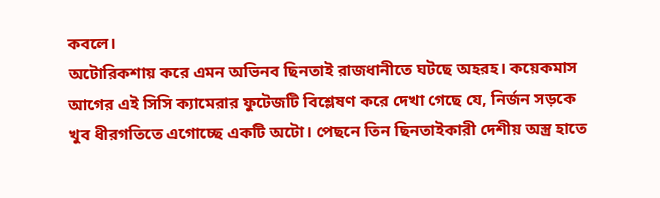কবলে।
অটোরিকশায় করে এমন অভিনব ছিনতাই রাজধানীতে ঘটছে অহরহ। কয়েকমাস আগের এই সিসি ক্যামেরার ফুটেজটি বিশ্লেষণ করে দেখা গেছে যে, নির্জন সড়কে খুব ধীরগতিতে এগোচ্ছে একটি অটো। পেছনে তিন ছিনতাইকারী দেশীয় অস্ত্র হাতে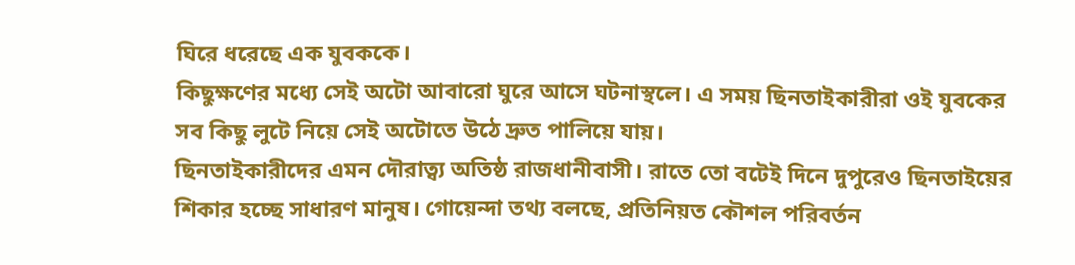ঘিরে ধরেছে এক যুবককে।
কিছুক্ষণের মধ্যে সেই অটো আবারো ঘুরে আসে ঘটনাস্থলে। এ সময় ছিনতাইকারীরা ওই যুবকের সব কিছু লুটে নিয়ে সেই অটোতে উঠে দ্রুত পালিয়ে যায়।
ছিনতাইকারীদের এমন দৌরাত্ব্য অতিষ্ঠ রাজধানীবাসী। রাতে তো বটেই দিনে দুপুরেও ছিনতাইয়ের শিকার হচ্ছে সাধারণ মানুষ। গোয়েন্দা তথ্য বলছে, প্রতিনিয়ত কৌশল পরিবর্তন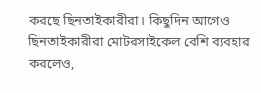করছে ছিনতাইকারীরা। কিছুদিন আগেও ছিনতাইকারীরা মোটরসাইকেল বেশি ব্যবহার করলেও,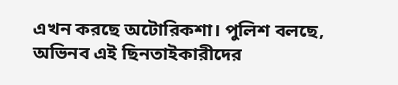এখন করছে অটোরিকশা। পুলিশ বলছে, অভিনব এই ছিনতাইকারীদের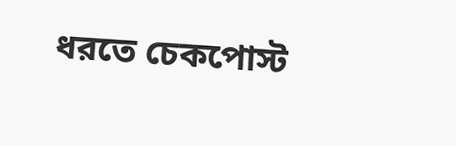ধরতে চেকপোস্ট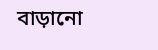বাড়ানো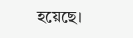হয়েছে।